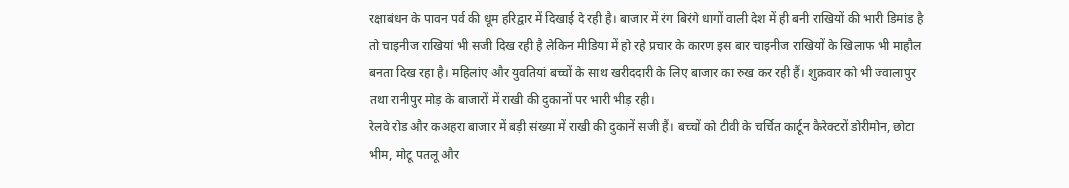रक्षाबंधन के पावन पर्व की धूम हरिद्वार में दिखाई दे रही है। बाजार में रंग बिरंगे धागों वाली देश में ही बनी राखियों की भारी डिमांड है तो चाइनीज राखियां भी सजी दिख रही है लेकिन मीडिया में हो रहे प्रचार के कारण इस बार चाइनीज राखियों के खिलाफ भी माहौल बनता दिख रहा है। महिलांए और युवतियां बच्चों के साथ खरीददारी के लिए बाजार का रुख कर रही हैं। शुक्रवार को भी ज्वालापुर तथा रानीपुर मोड़ के बाजारों में राखी की दुकानों पर भारी भीड़ रही।
रेलवे रोड और कअहरा बाजार में बड़ी संख्या में राखी की दुकानें सजी हैं। बच्चों को टीवी के चर्चित कार्टून कैरेक्टरों डोरीमोन, छोटा भीम, मोटू पतलू और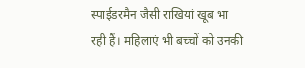स्पाईडरमैन जैसी राखियां खूब भा रही हैं। महिलाएं भी बच्चों को उनकी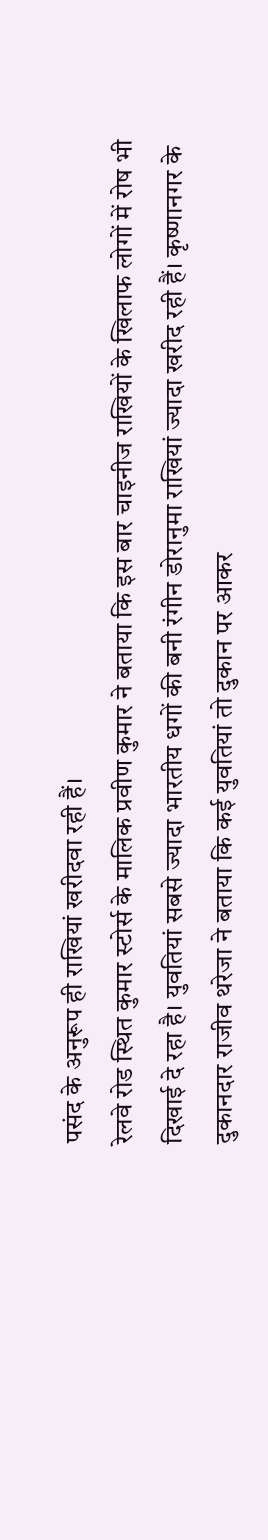पसंद के अनुरूप ही राखियां खरीदवा रही हैं।
रेलवे रोड स्थित कुमार स्टोर्स के मालिक प्रवीण कुमार ने बताया कि इस बार चाइनीज राखियों के खिलाफ लोगों में रोष भी दिखाई दे रहा है। युवतियां सबसे ज्यादा भारतीय धगों की बनी रंगीन डोरानुमा राखियां ज्यादा खरीद रही हैं। कृष्णानगर के दुकानदार राजीव थरेजा ने बताया कि कई युवतियां तो दुकान पर आकर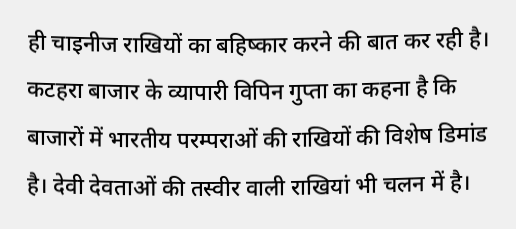ही चाइनीज राखियों का बहिष्कार करने की बात कर रही है।
कटहरा बाजार के व्यापारी विपिन गुप्ता का कहना है कि बाजारों में भारतीय परम्पराओं की राखियों की विशेष डिमांड है। देवी देवताओं की तस्वीर वाली राखियां भी चलन में है।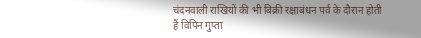चंदनवाली राखियों की भी बिक्री रक्षाबंधन पर्व के दौरान होती हैं विपिन गुप्ता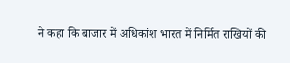ने कहा कि बाजार में अधिकांश भारत में निर्मित राखियों की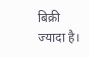बिक्री ज्यादा है।